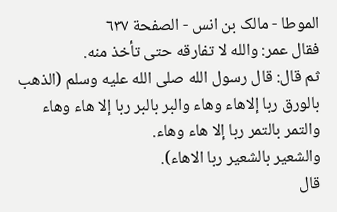الموطا - مالک بن انس - الصفحة ٦٣٧
فقال عمر: والله لا تفارقه حتى تأخذ منه.
ثم قال: قال رسول الله صلى الله عليه وسلم (الذهب بالورق ربا إلاهاء وهاء والبر بالبر ربا إلا هاء وهاء والتمر بالتمر ربا إلا هاء وهاء.
والشعير بالشعير ربا الاهاء).
قال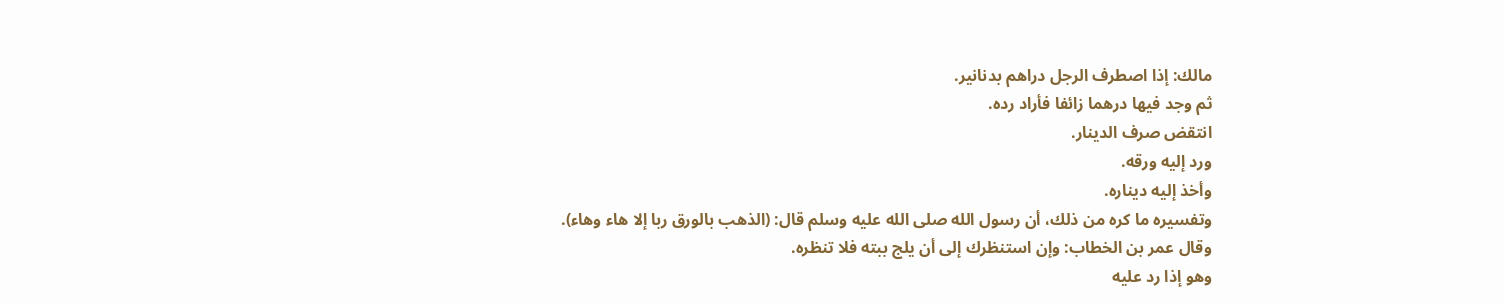مالك: إذا اصطرف الرجل دراهم بدنانير.
ثم وجد فيها درهما زائفا فأراد رده.
انتقض صرف الدينار.
ورد إليه ورقه.
وأخذ إليه ديناره.
وتفسيره ما كره من ذلك، أن رسول الله صلى الله عليه وسلم قال: (الذهب بالورق ربا إلا هاء وهاء).
وقال عمر بن الخطاب: وإن استنظرك إلى أن يلج ببته فلا تنظره.
وهو إذا رد عليه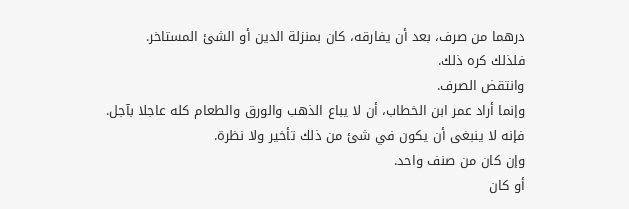درهما من صرف، بعد أن يفارقه، كان بمنزلة الدين أو الشئ المستاخر.
فلذلك كره ذلك.
وانتقض الصرف.
وإنما أراد عمر ابن الخطاب، أن لا يباع الذهب والورق والطعام كله عاجلا بآجل.
فإنه لا ينبغى أن يكون في شئ من ذلك تأخير ولا نظرة.
وإن كان من صنف واحد.
أو كان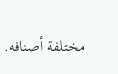مختلفة أصنافه.